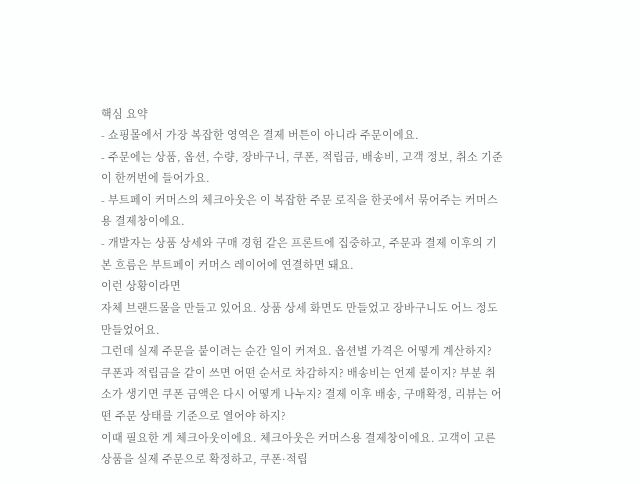핵심 요약
- 쇼핑몰에서 가장 복잡한 영역은 결제 버튼이 아니라 주문이에요.
- 주문에는 상품, 옵션, 수량, 장바구니, 쿠폰, 적립금, 배송비, 고객 정보, 취소 기준이 한꺼번에 들어가요.
- 부트페이 커머스의 체크아웃은 이 복잡한 주문 로직을 한곳에서 묶어주는 커머스용 결제창이에요.
- 개발자는 상품 상세와 구매 경험 같은 프론트에 집중하고, 주문과 결제 이후의 기본 흐름은 부트페이 커머스 레이어에 연결하면 돼요.
이런 상황이라면
자체 브랜드몰을 만들고 있어요. 상품 상세 화면도 만들었고 장바구니도 어느 정도 만들었어요.
그런데 실제 주문을 붙이려는 순간 일이 커져요. 옵션별 가격은 어떻게 계산하지? 쿠폰과 적립금을 같이 쓰면 어떤 순서로 차감하지? 배송비는 언제 붙이지? 부분 취소가 생기면 쿠폰 금액은 다시 어떻게 나누지? 결제 이후 배송, 구매확정, 리뷰는 어떤 주문 상태를 기준으로 열어야 하지?
이때 필요한 게 체크아웃이에요. 체크아웃은 커머스용 결제창이에요. 고객이 고른 상품을 실제 주문으로 확정하고, 쿠폰·적립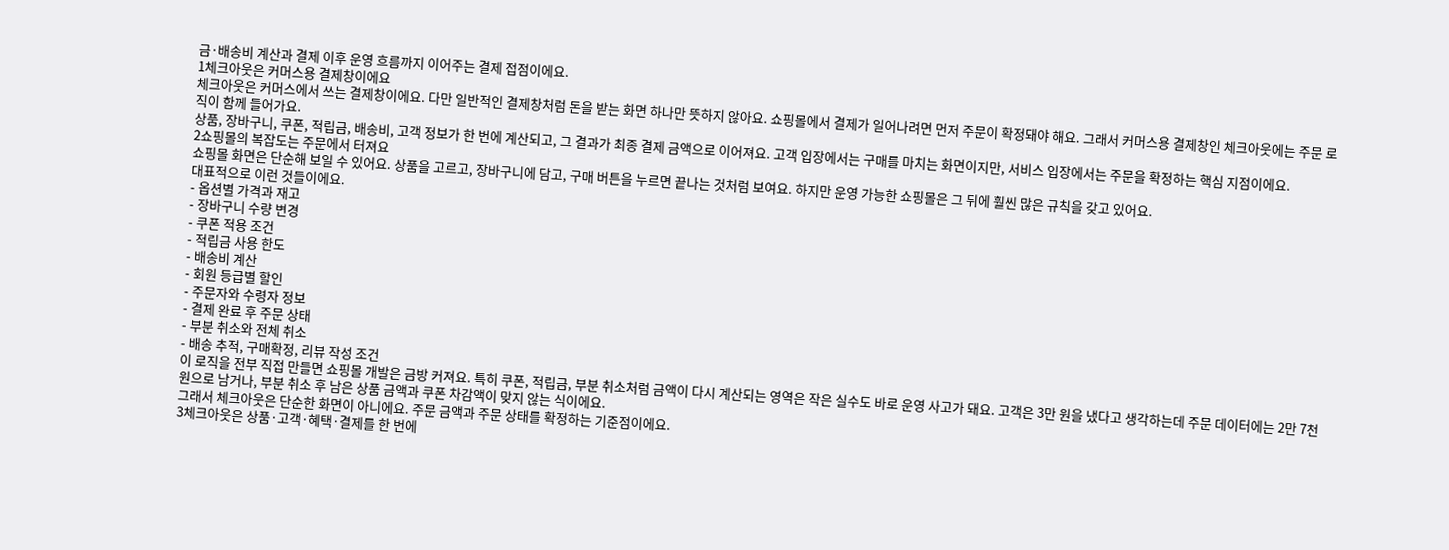금·배송비 계산과 결제 이후 운영 흐름까지 이어주는 결제 접점이에요.
1체크아웃은 커머스용 결제창이에요
체크아웃은 커머스에서 쓰는 결제창이에요. 다만 일반적인 결제창처럼 돈을 받는 화면 하나만 뜻하지 않아요. 쇼핑몰에서 결제가 일어나려면 먼저 주문이 확정돼야 해요. 그래서 커머스용 결제창인 체크아웃에는 주문 로직이 함께 들어가요.
상품, 장바구니, 쿠폰, 적립금, 배송비, 고객 정보가 한 번에 계산되고, 그 결과가 최종 결제 금액으로 이어져요. 고객 입장에서는 구매를 마치는 화면이지만, 서비스 입장에서는 주문을 확정하는 핵심 지점이에요.
2쇼핑몰의 복잡도는 주문에서 터져요
쇼핑몰 화면은 단순해 보일 수 있어요. 상품을 고르고, 장바구니에 담고, 구매 버튼을 누르면 끝나는 것처럼 보여요. 하지만 운영 가능한 쇼핑몰은 그 뒤에 훨씬 많은 규칙을 갖고 있어요.
대표적으로 이런 것들이에요.
- 옵션별 가격과 재고
- 장바구니 수량 변경
- 쿠폰 적용 조건
- 적립금 사용 한도
- 배송비 계산
- 회원 등급별 할인
- 주문자와 수령자 정보
- 결제 완료 후 주문 상태
- 부분 취소와 전체 취소
- 배송 추적, 구매확정, 리뷰 작성 조건
이 로직을 전부 직접 만들면 쇼핑몰 개발은 금방 커져요. 특히 쿠폰, 적립금, 부분 취소처럼 금액이 다시 계산되는 영역은 작은 실수도 바로 운영 사고가 돼요. 고객은 3만 원을 냈다고 생각하는데 주문 데이터에는 2만 7천 원으로 남거나, 부분 취소 후 남은 상품 금액과 쿠폰 차감액이 맞지 않는 식이에요.
그래서 체크아웃은 단순한 화면이 아니에요. 주문 금액과 주문 상태를 확정하는 기준점이에요.
3체크아웃은 상품·고객·혜택·결제를 한 번에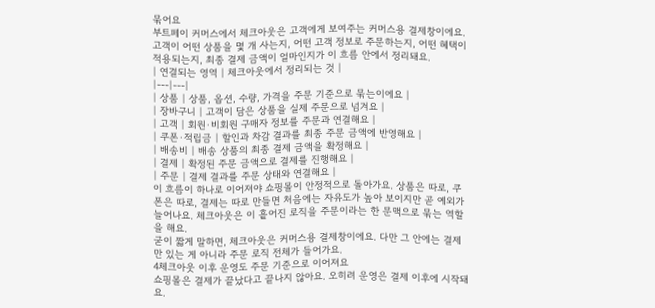묶어요
부트페이 커머스에서 체크아웃은 고객에게 보여주는 커머스용 결제창이에요. 고객이 어떤 상품을 몇 개 사는지, 어떤 고객 정보로 주문하는지, 어떤 혜택이 적용되는지, 최종 결제 금액이 얼마인지가 이 흐름 안에서 정리돼요.
| 연결되는 영역 | 체크아웃에서 정리되는 것 |
|---|---|
| 상품 | 상품, 옵션, 수량, 가격을 주문 기준으로 묶는이에요 |
| 장바구니 | 고객이 담은 상품을 실제 주문으로 넘겨요 |
| 고객 | 회원·비회원 구매자 정보를 주문과 연결해요 |
| 쿠폰·적립금 | 할인과 차감 결과를 최종 주문 금액에 반영해요 |
| 배송비 | 배송 상품의 최종 결제 금액을 확정해요 |
| 결제 | 확정된 주문 금액으로 결제를 진행해요 |
| 주문 | 결제 결과를 주문 상태와 연결해요 |
이 흐름이 하나로 이어져야 쇼핑몰이 안정적으로 돌아가요. 상품은 따로, 쿠폰은 따로, 결제는 따로 만들면 처음에는 자유도가 높아 보이지만 곧 예외가 늘어나요. 체크아웃은 이 흩어진 로직을 주문이라는 한 문맥으로 묶는 역할을 해요.
굳이 짧게 말하면, 체크아웃은 커머스용 결제창이에요. 다만 그 안에는 결제만 있는 게 아니라 주문 로직 전체가 들어가요.
4체크아웃 이후 운영도 주문 기준으로 이어져요
쇼핑몰은 결제가 끝났다고 끝나지 않아요. 오히려 운영은 결제 이후에 시작돼요.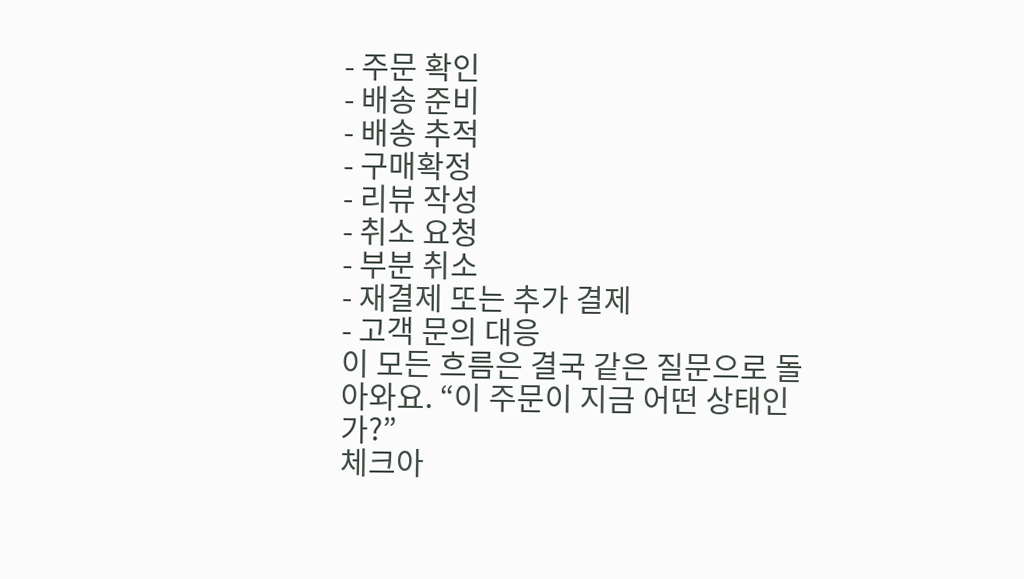- 주문 확인
- 배송 준비
- 배송 추적
- 구매확정
- 리뷰 작성
- 취소 요청
- 부분 취소
- 재결제 또는 추가 결제
- 고객 문의 대응
이 모든 흐름은 결국 같은 질문으로 돌아와요. “이 주문이 지금 어떤 상태인가?”
체크아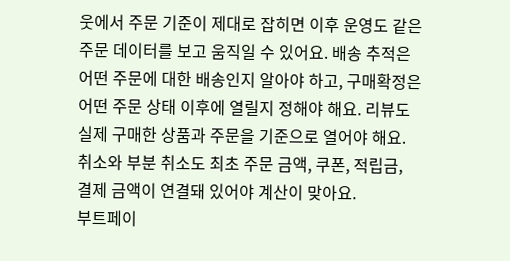웃에서 주문 기준이 제대로 잡히면 이후 운영도 같은 주문 데이터를 보고 움직일 수 있어요. 배송 추적은 어떤 주문에 대한 배송인지 알아야 하고, 구매확정은 어떤 주문 상태 이후에 열릴지 정해야 해요. 리뷰도 실제 구매한 상품과 주문을 기준으로 열어야 해요. 취소와 부분 취소도 최초 주문 금액, 쿠폰, 적립금, 결제 금액이 연결돼 있어야 계산이 맞아요.
부트페이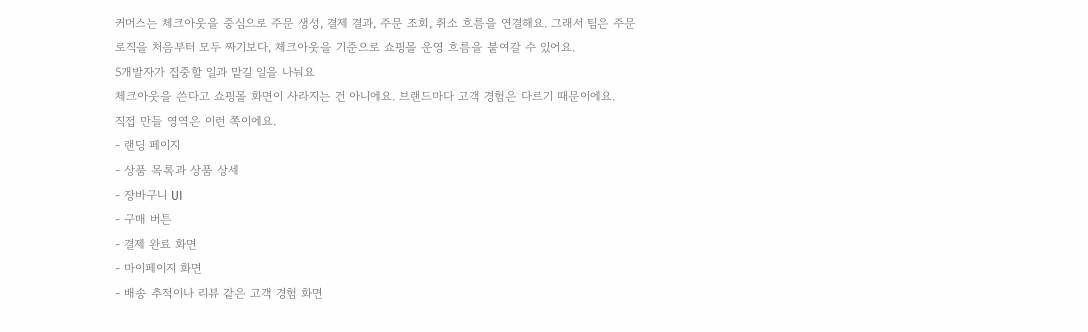커머스는 체크아웃을 중심으로 주문 생성, 결제 결과, 주문 조회, 취소 흐름을 연결해요. 그래서 팀은 주문 로직을 처음부터 모두 짜기보다, 체크아웃을 기준으로 쇼핑몰 운영 흐름을 붙여갈 수 있어요.
5개발자가 집중할 일과 맡길 일을 나눠요
체크아웃을 쓴다고 쇼핑몰 화면이 사라지는 건 아니에요. 브랜드마다 고객 경험은 다르기 때문이에요.
직접 만들 영역은 이런 쪽이에요.
- 랜딩 페이지
- 상품 목록과 상품 상세
- 장바구니 UI
- 구매 버튼
- 결제 완료 화면
- 마이페이지 화면
- 배송 추적이나 리뷰 같은 고객 경험 화면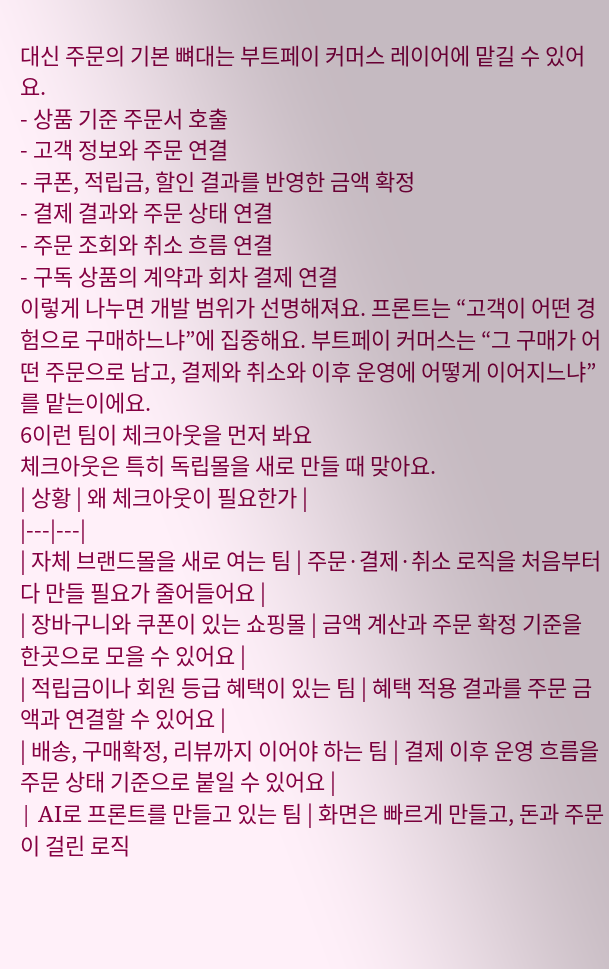대신 주문의 기본 뼈대는 부트페이 커머스 레이어에 맡길 수 있어요.
- 상품 기준 주문서 호출
- 고객 정보와 주문 연결
- 쿠폰, 적립금, 할인 결과를 반영한 금액 확정
- 결제 결과와 주문 상태 연결
- 주문 조회와 취소 흐름 연결
- 구독 상품의 계약과 회차 결제 연결
이렇게 나누면 개발 범위가 선명해져요. 프론트는 “고객이 어떤 경험으로 구매하느냐”에 집중해요. 부트페이 커머스는 “그 구매가 어떤 주문으로 남고, 결제와 취소와 이후 운영에 어떻게 이어지느냐”를 맡는이에요.
6이런 팀이 체크아웃을 먼저 봐요
체크아웃은 특히 독립몰을 새로 만들 때 맞아요.
| 상황 | 왜 체크아웃이 필요한가 |
|---|---|
| 자체 브랜드몰을 새로 여는 팀 | 주문·결제·취소 로직을 처음부터 다 만들 필요가 줄어들어요 |
| 장바구니와 쿠폰이 있는 쇼핑몰 | 금액 계산과 주문 확정 기준을 한곳으로 모을 수 있어요 |
| 적립금이나 회원 등급 혜택이 있는 팀 | 혜택 적용 결과를 주문 금액과 연결할 수 있어요 |
| 배송, 구매확정, 리뷰까지 이어야 하는 팀 | 결제 이후 운영 흐름을 주문 상태 기준으로 붙일 수 있어요 |
| AI로 프론트를 만들고 있는 팀 | 화면은 빠르게 만들고, 돈과 주문이 걸린 로직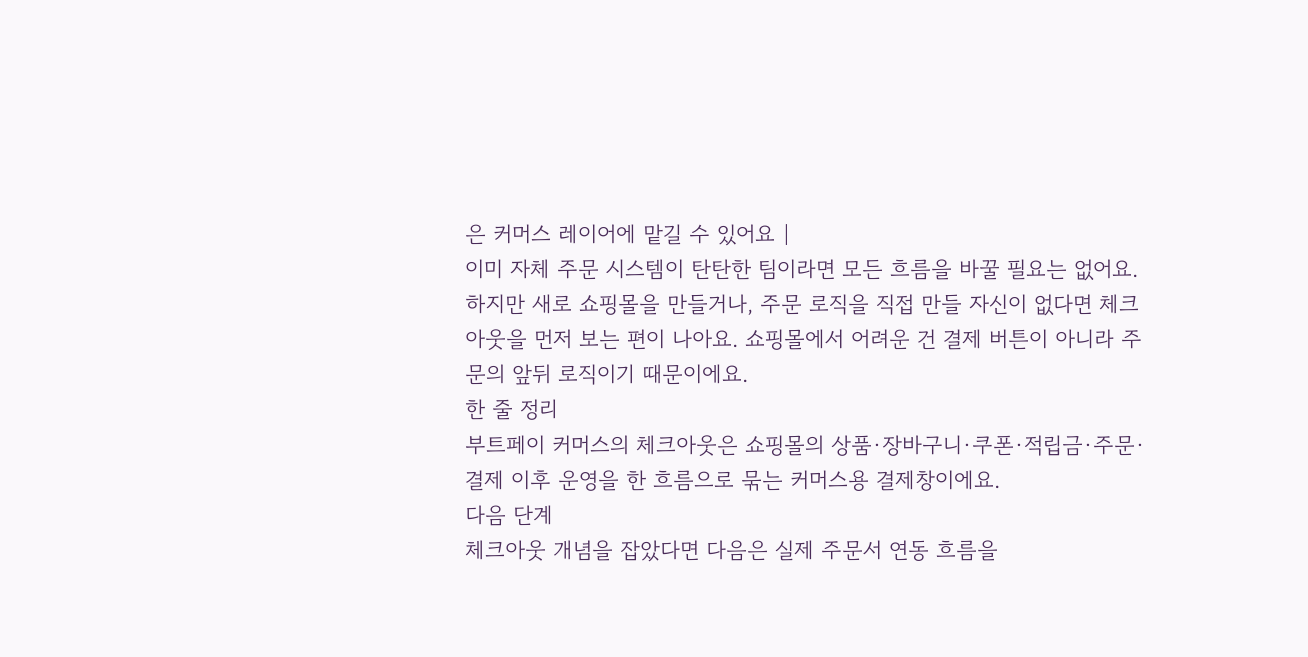은 커머스 레이어에 맡길 수 있어요 |
이미 자체 주문 시스템이 탄탄한 팀이라면 모든 흐름을 바꿀 필요는 없어요. 하지만 새로 쇼핑몰을 만들거나, 주문 로직을 직접 만들 자신이 없다면 체크아웃을 먼저 보는 편이 나아요. 쇼핑몰에서 어려운 건 결제 버튼이 아니라 주문의 앞뒤 로직이기 때문이에요.
한 줄 정리
부트페이 커머스의 체크아웃은 쇼핑몰의 상품·장바구니·쿠폰·적립금·주문·결제 이후 운영을 한 흐름으로 묶는 커머스용 결제창이에요.
다음 단계
체크아웃 개념을 잡았다면 다음은 실제 주문서 연동 흐름을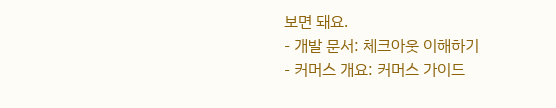보면 돼요.
- 개발 문서: 체크아웃 이해하기
- 커머스 개요: 커머스 가이드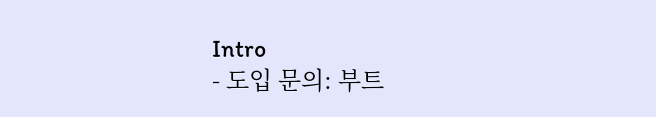Intro
- 도입 문의: 부트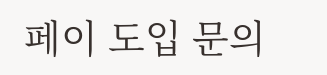페이 도입 문의